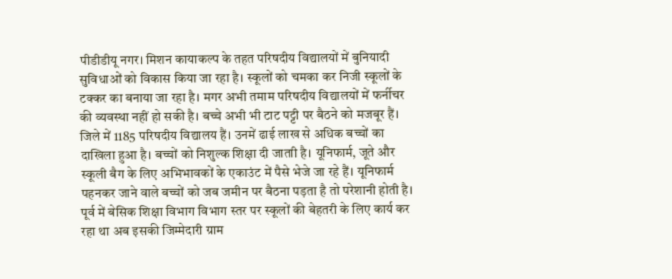पीडीडीयू नगर। मिशन कायाकल्प के तहत परिषदीय विद्यालयों में बुनियादी सुविधाओं को विकास किया जा रहा है। स्कूलों को चमका कर निजी स्कूलों के टक्कर का बनाया जा रहा है। मगर अभी तमाम परिषदीय विद्यालयों में फर्नीचर की व्यवस्था नहीं हो सकी है। बच्चे अभी भी टाट पट्टी पर बैठने को मजबूर हैं।
जिले में 1185 परिषदीय विद्यालय हैं। उनमें ढाई लाख से अधिक बच्चों का दाखिला हुआ है। बच्चों को निशुल्क शिक्षा दी जाताी है। यूनिफार्म, जूते और स्कूली बैग के लिए अभिभावकों के एकाउंट में पैसे भेजे जा रहे हैं। यूनिफार्म पहनकर जाने वाले बच्चों को जब जमीन पर बैठना पड़ता है तो परेशानी होती है। पूर्व में बेसिक शिक्षा विभाग विभाग स्तर पर स्कूलों की बेहतरी के लिए कार्य कर रहा था अब इसकी जिम्मेदारी ग्राम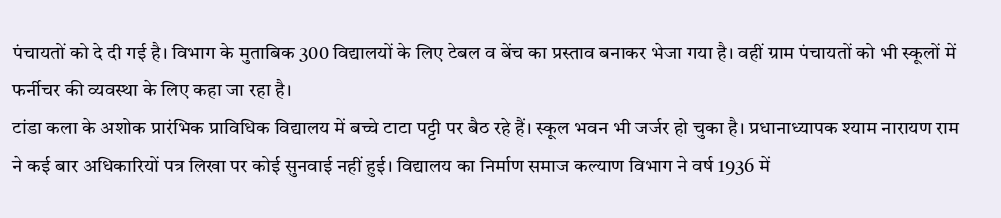पंचायतों को दे दी गई है। विभाग के मुताबिक 300 विद्यालयों के लिए टेबल व बेंच का प्रस्ताव बनाकर भेजा गया है। वहीं ग्राम पंचायतों को भी स्कूलों में फर्नीचर की व्यवस्था के लिए कहा जा रहा है।
टांडा कला के अशोक प्रारंभिक प्राविधिक विद्यालय में बच्चे टाटा पट्टी पर बैठ रहे हैं। स्कूल भवन भी जर्जर हो चुका है। प्रधानाध्यापक श्याम नारायण राम ने कई बार अधिकारियों पत्र लिखा पर कोई सुनवाई नहीं हुई। विद्यालय का निर्माण समाज कल्याण विभाग ने वर्ष 1936 में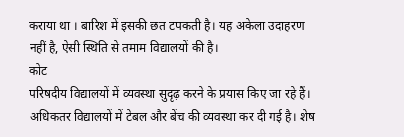कराया था । बारिश में इसकी छत टपकती है। यह अकेला उदाहरण नहीं है, ऐसी स्थिति से तमाम विद्यालयों की है।
कोट
परिषदीय विद्यालयों में व्यवस्था सुदृढ़ करने के प्रयास किए जा रहे हैं। अधिकतर विद्यालयों में टेबल और बेंच की व्यवस्था कर दी गई है। शेष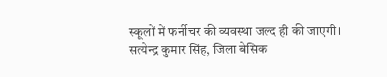स्कूलों में फर्नीचर की व्यवस्था जल्द ही की जाएगी।
सत्येन्द्र कुमार सिंह, जिला बेसिक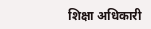शिक्षा अधिकारी